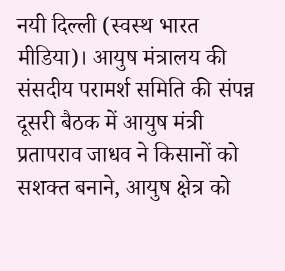नयी दिल्ली (स्वस्थ भारत मीडिया)। आयुष मंत्रालय की संसदीय परामर्श समिति की संपन्न दूसरी बैठक में आयुष मंत्री प्रतापराव जाधव ने किसानों को सशक्त बनाने, आयुष क्षेत्र को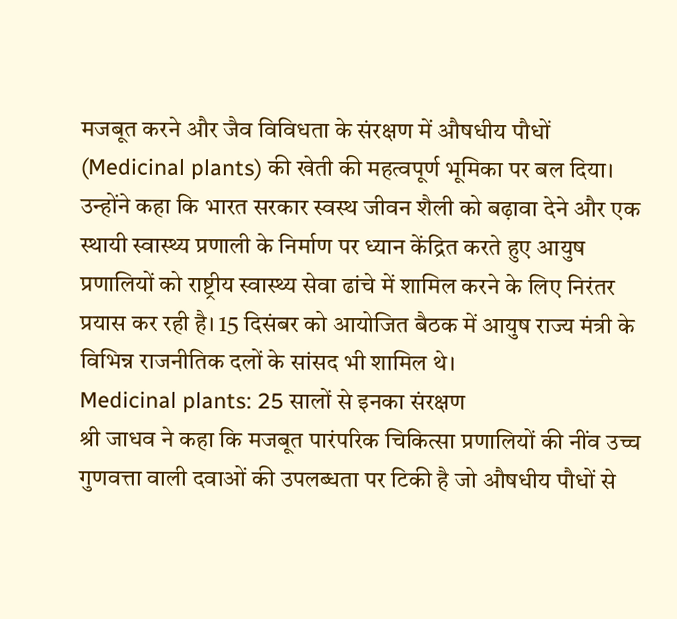मजबूत करने और जैव विविधता के संरक्षण में औषधीय पौधों (Medicinal plants) की खेती की महत्वपूर्ण भूमिका पर बल दिया। उन्होंने कहा कि भारत सरकार स्वस्थ जीवन शैली को बढ़ावा देने और एक स्थायी स्वास्थ्य प्रणाली के निर्माण पर ध्यान केंद्रित करते हुए आयुष प्रणालियों को राष्ट्रीय स्वास्थ्य सेवा ढांचे में शामिल करने के लिए निरंतर प्रयास कर रही है। 15 दिसंबर को आयोजित बैठक में आयुष राज्य मंत्री के विभिन्न राजनीतिक दलों के सांसद भी शामिल थे।
Medicinal plants: 25 सालों से इनका संरक्षण
श्री जाधव ने कहा कि मजबूत पारंपरिक चिकित्सा प्रणालियों की नींव उच्च गुणवत्ता वाली दवाओं की उपलब्धता पर टिकी है जो औषधीय पौधों से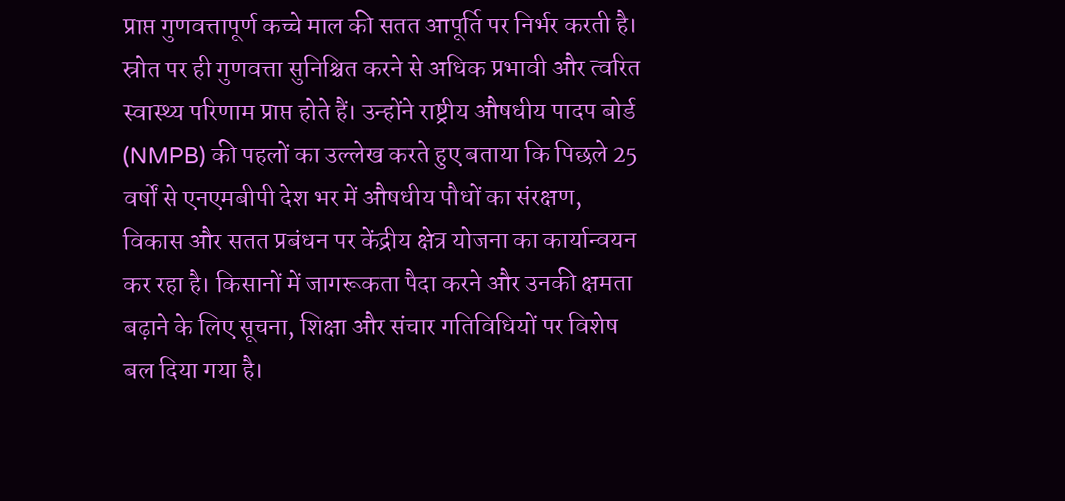प्राप्त गुणवत्तापूर्ण कच्चे माल की सतत आपूर्ति पर निर्भर करती है। स्रोत पर ही गुणवत्ता सुनिश्चित करने से अधिक प्रभावी और त्वरित स्वास्थ्य परिणाम प्राप्त होते हैं। उन्होंने राष्ट्रीय औषधीय पादप बोर्ड (NMPB) की पहलों का उल्लेख करते हुए बताया कि पिछले 25 वर्षों से एनएमबीपी देश भर में औषधीय पौधों का संरक्षण, विकास और सतत प्रबंधन पर केंद्रीय क्षेत्र योजना का कार्यान्वयन कर रहा है। किसानों में जागरूकता पैदा करने और उनकी क्षमता बढ़ाने के लिए सूचना, शिक्षा और संचार गतिविधियों पर विशेष बल दिया गया है।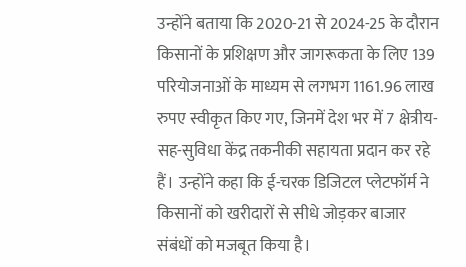उन्होंने बताया कि 2020-21 से 2024-25 के दौरान किसानों के प्रशिक्षण और जागरूकता के लिए 139 परियोजनाओं के माध्यम से लगभग 1161.96 लाख रुपए स्वीकृत किए गए, जिनमें देश भर में 7 क्षेत्रीय-सह-सुविधा केंद्र तकनीकी सहायता प्रदान कर रहे हैं। उन्होंने कहा कि ई-चरक डिजिटल प्लेटफॉर्म ने किसानों को खरीदारों से सीधे जोड़कर बाजार संबंधों को मजबूत किया है।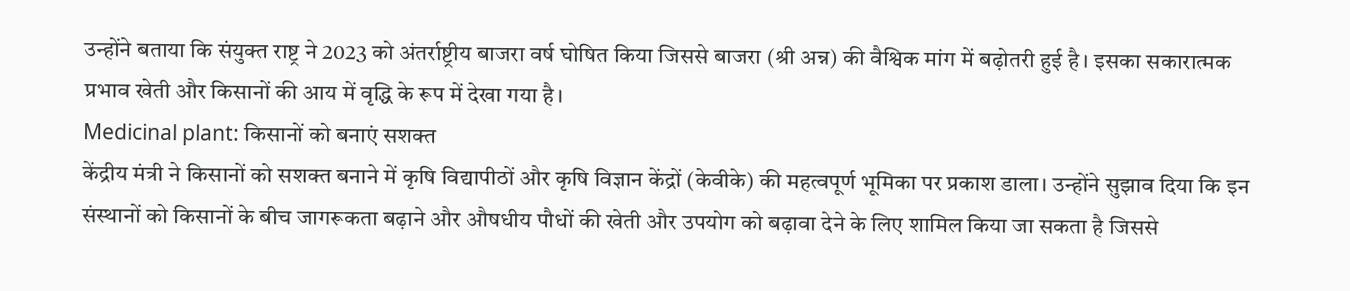उन्होंने बताया कि संयुक्त राष्ट्र ने 2023 को अंतर्राष्ट्रीय बाजरा वर्ष घोषित किया जिससे बाजरा (श्री अन्न) की वैश्विक मांग में बढ़ोतरी हुई है। इसका सकारात्मक प्रभाव खेती और किसानों की आय में वृद्धि के रूप में देखा गया है।
Medicinal plant: किसानों को बनाएं सशक्त
केंद्रीय मंत्री ने किसानों को सशक्त बनाने में कृषि विद्यापीठों और कृषि विज्ञान केंद्रों (केवीके) की महत्वपूर्ण भूमिका पर प्रकाश डाला। उन्होंने सुझाव दिया कि इन संस्थानों को किसानों के बीच जागरूकता बढ़ाने और औषधीय पौधों की खेती और उपयोग को बढ़ावा देने के लिए शामिल किया जा सकता है जिससे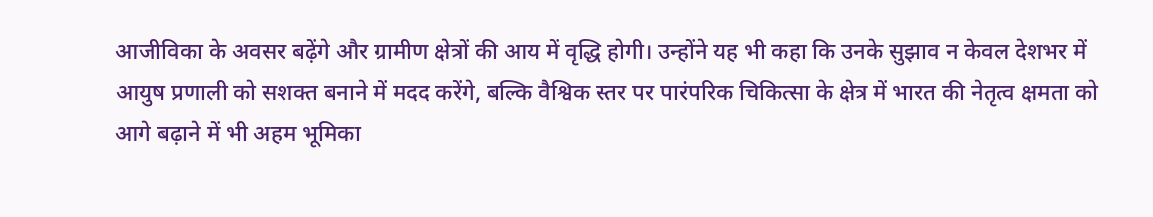आजीविका के अवसर बढ़ेंगे और ग्रामीण क्षेत्रों की आय में वृद्धि होगी। उन्होंने यह भी कहा कि उनके सुझाव न केवल देशभर में आयुष प्रणाली को सशक्त बनाने में मदद करेंगे, बल्कि वैश्विक स्तर पर पारंपरिक चिकित्सा के क्षेत्र में भारत की नेतृत्व क्षमता को आगे बढ़ाने में भी अहम भूमिका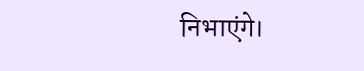निभाएंगे।